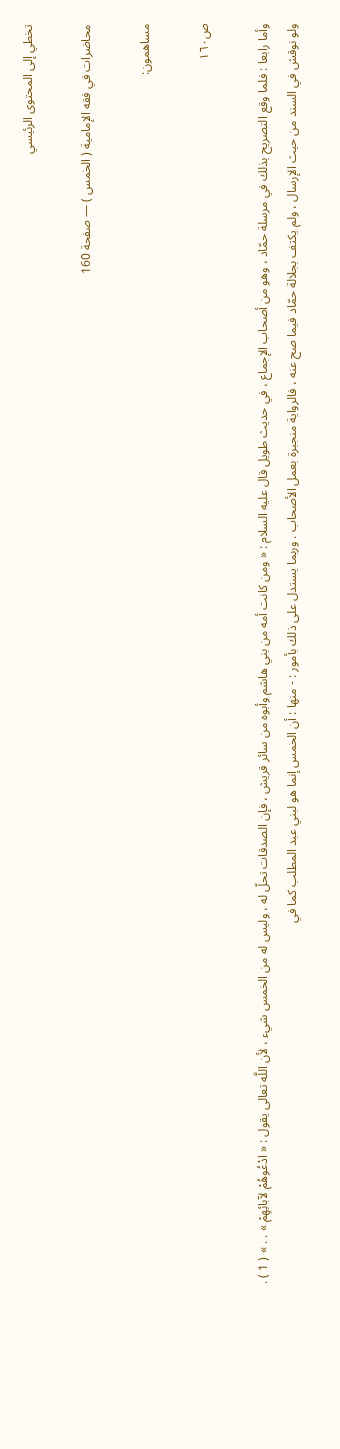تخطي إلى المحتوى الرئيسي

محاضرات في فقه الإمامية ( الخمس ) — صفحة 160

مساهمون:

ص١٦٠

وأما رابعا : فلما وقع التصريح بذلك في مرسلة حمّاد ، وهو من أصحاب الإجماع ، في حديث طويل قال عليه السلام : « ومن كانت أمه من بني هاشم وأبوه من سائر قريش ، فإن الصدقات تحلّ له ، وليس له من الخمس شيء ، لأن اللَّه تعالى يقول : « ادْعُوهُمْ لآبائِهِمْ » . . » ( 1 ) . ولو نوقش في السند من حيث الإرسال ، ولم يكتف بجلالة حمّاد فيما صح عنه ، فالرواية منجبرة بعمل الأصحاب . وربما يستدل على ذلك بأمور : - منها : أن الخمس إنما هو لبني عبد المطلب كما في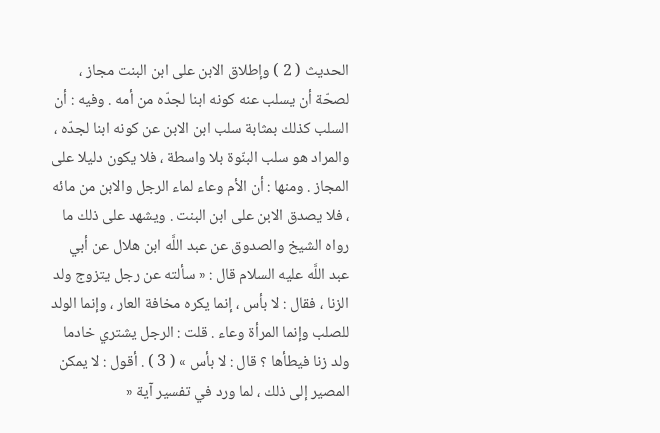الحديث ( 2 ) وإطلاق الابن على ابن البنت مجاز ، لصحّة أن يسلب عنه كونه ابنا لجدّه من أمه . وفيه : أن السلب كذلك بمثابة سلب ابن الابن عن كونه ابنا لجدّه ، والمراد هو سلب البنّوة بلا واسطة ، فلا يكون دليلا على المجاز . ومنها : أن الأم وعاء لماء الرجل والابن من مائه ، فلا يصدق الابن على ابن البنت . ويشهد على ذلك ما رواه الشيخ والصدوق عن عبد اللَّه ابن هلال عن أبي عبد اللَّه عليه السلام قال : « سألته عن رجل يتزوج ولد الزنا ، فقال : لا بأس ، إنما يكره مخافة العار ، وإنما الولد للصلب وإنما المرأة وعاء . قلت : الرجل يشتري خادما ولد زنا فيطأها ؟ قال : لا بأس » ( 3 ) . أقول : لا يمكن المصير إلى ذلك ، لما ورد في تفسير آية «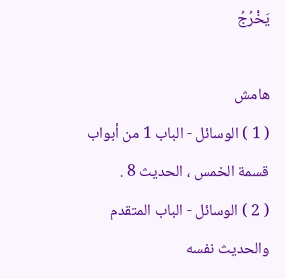يَخْرُجُ

هامش
( 1 ) الوسائل - الباب 1 من أبواب قسمة الخمس ، الحديث 8 .
( 2 ) الوسائل - الباب المتقدم والحديث نفسه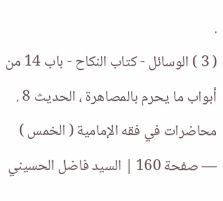.
( 3 ) الوسائل - كتاب النكاح - باب 14 من أبواب ما يحرم بالمصاهرة ، الحديث 8 .
محاضرات في فقه الإمامية ( الخمس ) — صفحة 160 | السيد فاضل الحسيني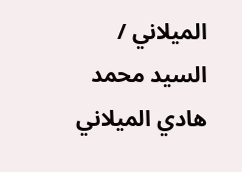الميلاني / السيد محمد هادي الميلاني